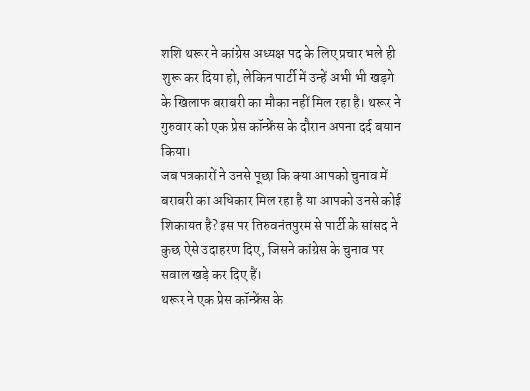शशि थरूर ने कांग्रेस अध्यक्ष पद के लिए प्रचार भले ही शुरू कर दिया हो, लेकिन पार्टी में उन्हें अभी भी खड़गे के खिलाफ बराबरी का मौका नहीं मिल रहा है। थरूर ने गुरुवार को एक प्रेस कॉन्फ्रेंस के दौरान अपना दर्द बयान किया।
जब पत्रकारों ने उनसे पूछा कि क्या आपको चुनाव में बराबरी का अधिकार मिल रहा है या आपको उनसे कोई शिकायत है? इस पर तिरुवनंतपुरम से पार्टी के सांसद ने कुछ ऐसे उदाहरण दिए, जिसने कांग्रेस के चुनाव पर सवाल खड़े कर दिए हैं।
थरूर ने एक प्रेस कॉन्फ्रेंस के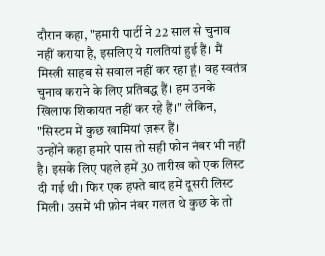दौरान कहा, "हमारी पार्टी ने 22 साल से चुनाव नहीं कराया है, इसलिए ये गलतियां हुई हैं। मैं मिस्त्री साहब से सवाल नहीं कर रहा हूं। वह स्वतंत्र चुनाव कराने के लिए प्रतिबद्ध हैं। हम उनके खिलाफ शिकायत नहीं कर रहे हैं।" लेकिन, "सिस्टम में कुछ खामियां ज़रूर हैं।
उन्होंने कहा हमारे पास तो सही फोन नंबर भी नहीं है। इसके लिए पहले हमें 30 तारीख को एक लिस्ट दी गई थी। फिर एक हफ्ते बाद हमें दूसरी लिस्ट मिली। उसमें भी फ़ोन नंबर गलत थे कुछ के तो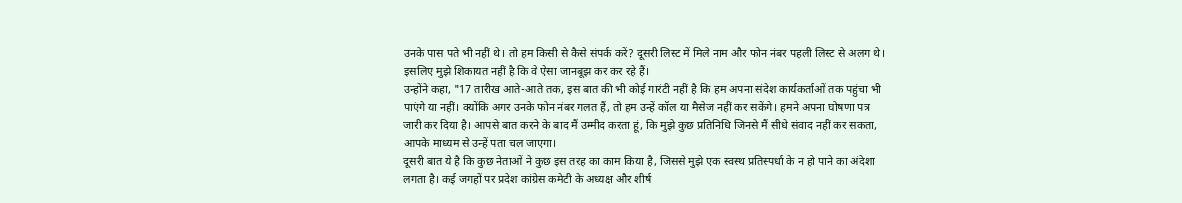उनके पास पते भी नहीं थे। तो हम किसी से कैसे संपर्क करें? दूसरी लिस्ट में मिले नाम और फोन नंबर पहली लिस्ट से अलग थे। इसलिए मुझे शिकायत नहीं है कि वे ऐसा जानबूझ कर कर रहे हैं।
उन्होंने कहा, "17 तारीख आते-आते तक, इस बात की भी कोई गारंटी नहीं है कि हम अपना संदेश कार्यकर्ताओं तक पहुंचा भी पाएंगे या नहीं। क्योंकि अगर उनके फोन नंबर गलत हैं, तो हम उन्हें कॉल या मैसेज नहीं कर सकेंगे। हमने अपना घोषणा पत्र जारी कर दिया है। आपसे बात करने के बाद मैं उम्मीद करता हूं, कि मुझे कुछ प्रतिनिधि जिनसे मैं सीधे संवाद नहीं कर सकता, आपके माध्यम से उन्हें पता चल जाएगा।
दूसरी बात ये है कि कुछ नेताओं ने कुछ इस तरह का काम किया है, जिससे मुझे एक स्वस्थ प्रतिस्पर्धा के न हो पाने का अंदेशा लगता है। कई जगहों पर प्रदेश कांग्रेस कमेटी के अध्यक्ष और शीर्ष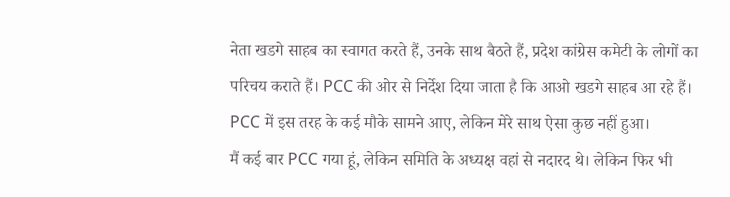नेता खडगे साहब का स्वागत करते हैं, उनके साथ बैठते हैं, प्रदेश कांग्रेस कमेटी के लोगों का परिचय कराते हैं। PCC की ओर से निर्देश दिया जाता है कि आओ खडगे साहब आ रहे हैं। PCC में इस तरह के कई मौके सामने आए, लेकिन मेरे साथ ऐसा कुछ नहीं हुआ।
मैं कई बार PCC गया हूं, लेकिन समिति के अध्यक्ष वहां से नदारद थे। लेकिन फिर भी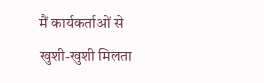मैं कार्यकर्ताओं से खुशी-खुशी मिलता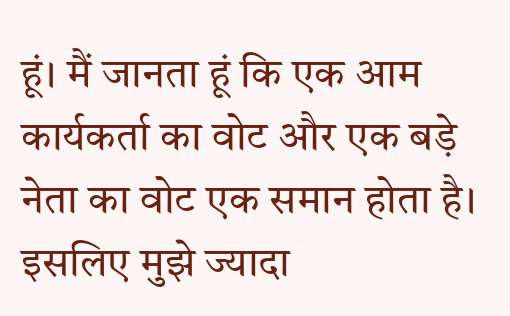हूं। मैं जानता हूं कि एक आम कार्यकर्ता का वोट और एक बड़े नेता का वोट एक समान होता है। इसलिए मुझे ज्यादा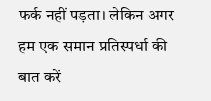फर्क नहीं पड़ता। लेकिन अगर हम एक समान प्रतिस्पर्धा की बात करें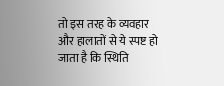तो इस तरह के व्यवहार और हालातों से ये स्पष्ट हो जाता है कि स्थिति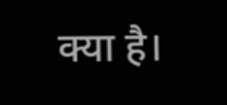क्या है।